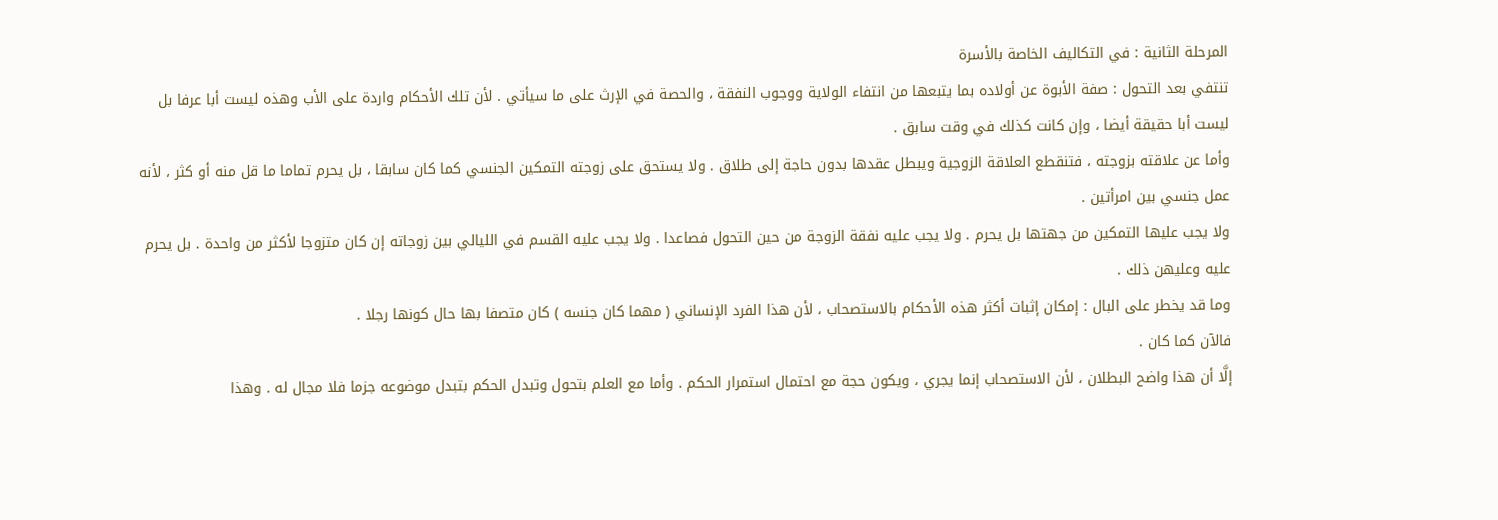المرحلة الثانية : في التكاليف الخاصة بالأسرة
تنتفي بعد التحول : صفة الأبوة عن أولاده بما يتبعها من انتفاء الولاية ووجوب النفقة ، والحصة في الإرث على ما سيأتي . لأن تلك الأحكام واردة على الأب وهذه ليست أبا عرفا بل ليست أبا حقيقة أيضا ، وإن كانت كذلك في وقت سابق .
وأما عن علاقته بزوجته ، فتنقطع العلاقة الزوجية ويبطل عقدها بدون حاجة إلى طلاق . ولا يستحق على زوجته التمكين الجنسي كما كان سابقا ، بل يحرم تماما ما قل منه أو كثر ، لأنه عمل جنسي بين امرأتين .
ولا يجب عليها التمكين من جهتها بل يحرم . ولا يجب عليه نفقة الزوجة من حين التحول فصاعدا . ولا يجب عليه القسم في الليالي بين زوجاته إن كان متزوجا لأكثر من واحدة . بل يحرم عليه وعليهن ذلك .
وما قد يخطر على البال : إمكان إثبات أكثر هذه الأحكام بالاستصحاب ، لأن هذا الفرد الإنساني ( مهما كان جنسه ) كان متصفا بها حال كونها رجلا .
فالآن كما كان .
إلَّا أن هذا واضح البطلان ، لأن الاستصحاب إنما يجري ، ويكون حجة مع احتمال استمرار الحكم . وأما مع العلم بتحول وتبدل الحكم بتبدل موضوعه جزما فلا مجال له . وهذا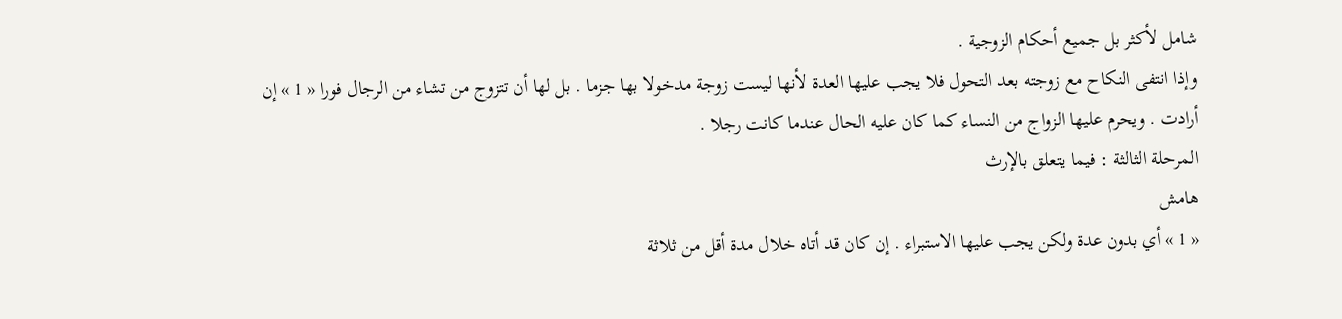شامل لأكثر بل جميع أحكام الزوجية .
وإذا انتفى النكاح مع زوجته بعد التحول فلا يجب عليها العدة لأنها ليست زوجة مدخولا بها جزما . بل لها أن تتزوج من تشاء من الرجال فورا « 1 » إن أرادت . ويحرم عليها الزواج من النساء كما كان عليه الحال عندما كانت رجلا .
المرحلة الثالثة : فيما يتعلق بالإرث
هامش
« 1 » أي بدون عدة ولكن يجب عليها الاستبراء . إن كان قد أتاه خلال مدة أقل من ثلاثة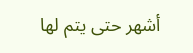أشهر حتى يتم لها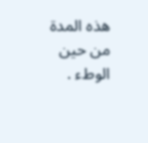هذه المدة من حين الوطء .